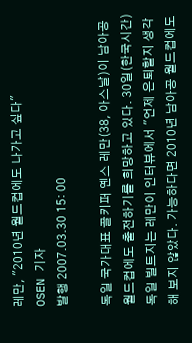레만, "2010년 월드컵에도 나가고 싶다"
OSEN 기자
발행 2007.03.30 15: 00

독일 국가대표 골키퍼 옌스 레만(38, 아스날)이 남아공 월드컵에도 출전하기를 희망하고 있다. 30일(한국시간) 독일 빌트지는 레만이 인터뷰에서 "언제 은퇴할지 생각해 보지 않았다. 가능하다면 2010년 남아공 월드컵에도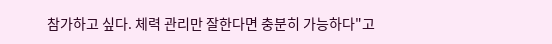참가하고 싶다. 체력 관리만 잘한다면 충분히 가능하다"고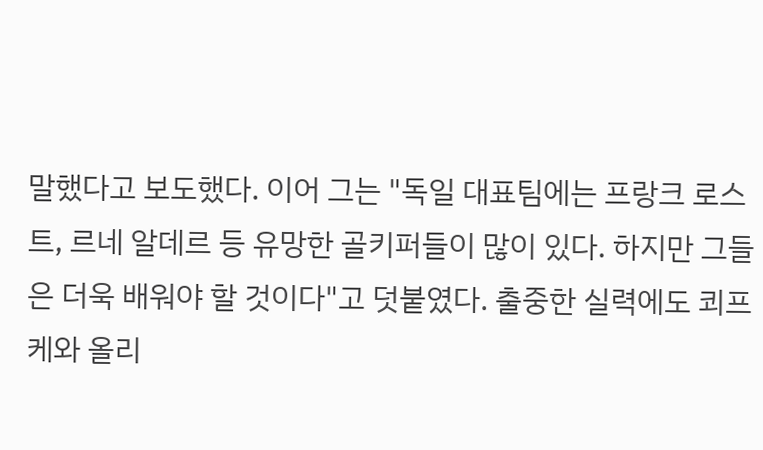말했다고 보도했다. 이어 그는 "독일 대표팀에는 프랑크 로스트, 르네 알데르 등 유망한 골키퍼들이 많이 있다. 하지만 그들은 더욱 배워야 할 것이다"고 덧붙였다. 출중한 실력에도 쾨프케와 올리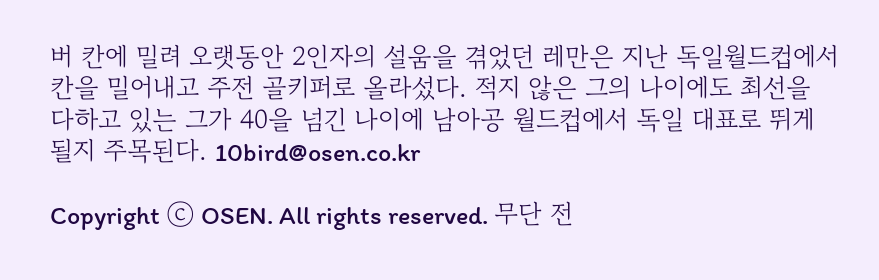버 칸에 밀려 오랫동안 2인자의 설움을 겪었던 레만은 지난 독일월드컵에서 칸을 밀어내고 주전 골키퍼로 올라섰다. 적지 않은 그의 나이에도 최선을 다하고 있는 그가 40을 넘긴 나이에 남아공 월드컵에서 독일 대표로 뛰게 될지 주목된다. 10bird@osen.co.kr

Copyright ⓒ OSEN. All rights reserved. 무단 전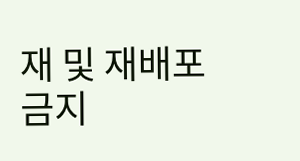재 및 재배포 금지